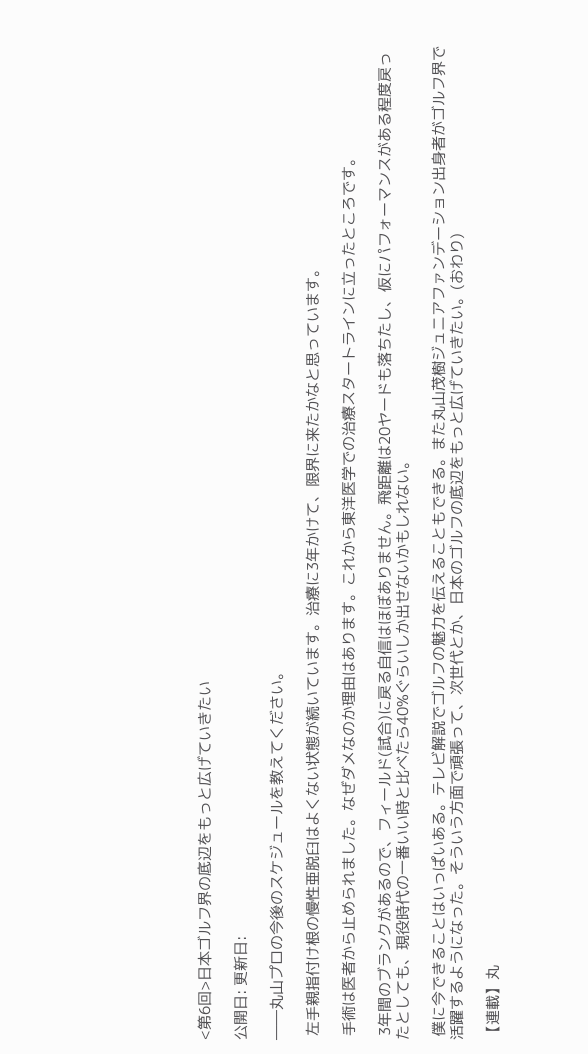<第6回>日本ゴルフ界の底辺をもっと広げていきたい

公開日: 更新日:

――丸山プロの今後のスケジュールを教えてください。

 左手親指付け根の慢性亜脱臼はよくない状態が続いています。治療に3年かけて、限界に来たかなと思っています。

 手術は医者から止められました。なぜダメなのか理由はあります。これから東洋医学での治療スタートラインに立ったところです。

 3年間のブランクがあるので、フィールド(試合)に戻る自信はほぼありません。飛距離は20ヤードも落ちたし、仮にパフォーマンスがある程度戻ったとしても、現役時代の一番いい時と比べたら40%ぐらいしか出せないかもしれない。

 僕に今できることはいっぱいある。テレビ解説でゴルフの魅力を伝えることもできる。また丸山茂樹ジュニアファンデーション出身者がゴルフ界で活躍するようになった。そういう方面で頑張って、次世代とか、日本のゴルフの底辺をもっと広げていきたい。(おわり)

【連載】丸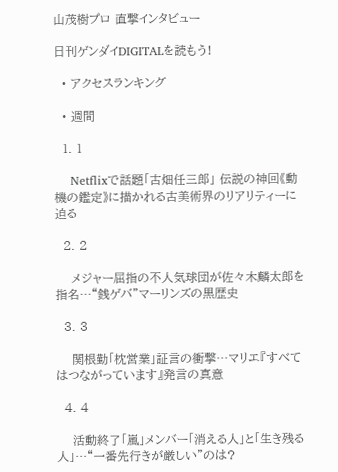山茂樹プロ 直撃インタビュー

日刊ゲンダイDIGITALを読もう!

  • アクセスランキング

  • 週間

  1. 1

    Netflixで話題「古畑任三郎」 伝説の神回《動機の鑑定》に描かれる古美術界のリアリティーに迫る

  2. 2

    メジャー屈指の不人気球団が佐々木麟太郎を指名…“銭ゲバ”マーリンズの黒歴史

  3. 3

    関根勤「枕営業」証言の衝撃…マリエ『すべてはつながっています』発言の真意

  4. 4

    活動終了「嵐」メンバー「消える人」と「生き残る人」…“一番先行きが厳しい”のは?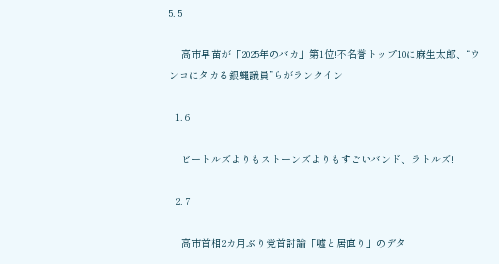5. 5

    高市早苗が「2025年のバカ」第1位!不名誉トップ10に麻生太郎、“ウンコにタカる銀蠅議員”らがランクイン

  1. 6

    ビートルズよりもストーンズよりもすごいバンド、ラトルズ!

  2. 7

    高市首相2カ月ぶり党首討論「嘘と居直り」のデタ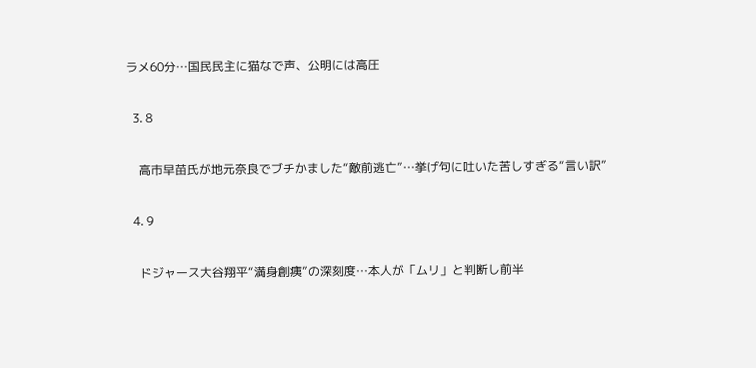ラメ60分…国民民主に猫なで声、公明には高圧

  3. 8

    高市早苗氏が地元奈良でブチかました“敵前逃亡”…挙げ句に吐いた苦しすぎる“言い訳”

  4. 9

    ドジャース大谷翔平“満身創痍”の深刻度…本人が「ムリ」と判断し前半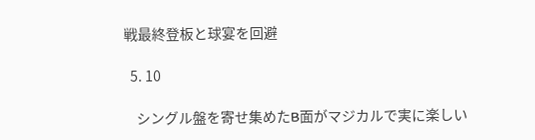戦最終登板と球宴を回避

  5. 10

    シングル盤を寄せ集めたB面がマジカルで実に楽しい